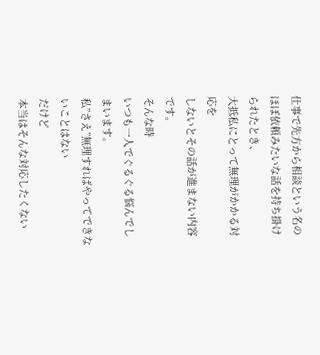仕事で先方から相談という名の
ほぼ依頼みたいな話を持ち掛けられたとき、
大抵私にとって無理がかかる対応を
しないとその話が進まない内容です。
そんな時
いつも一人でぐるぐる悩んでしまいます。
私”さえ”無理すればやってできないことはない
だけど
本当はそんな対応したくない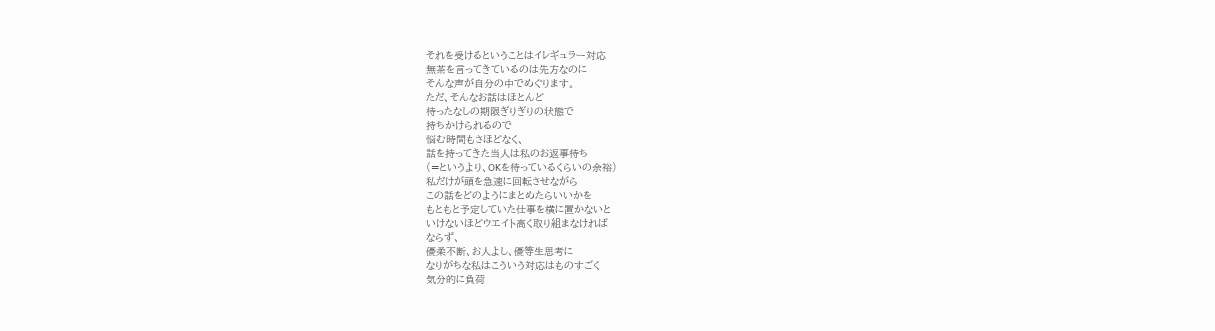それを受けるということはイレギュラー対応
無茶を言ってきているのは先方なのに
そんな声が自分の中でめぐります。
ただ、そんなお話はほとんど
待ったなしの期限ぎりぎりの状態で
持ちかけられるので
悩む時間もさほどなく、
話を持ってきた当人は私のお返事待ち
(=というより、OKを待っているくらいの余裕)
私だけが頭を急速に回転させながら
この話をどのようにまとめたらいいかを
もともと予定していた仕事を横に置かないと
いけないほどウエイト高く取り組まなければ
ならず、
優柔不断、お人よし、優等生思考に
なりがちな私はこういう対応はものすごく
気分的に負荷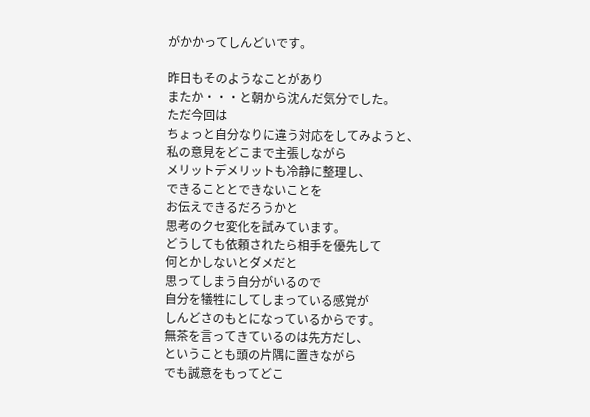がかかってしんどいです。

昨日もそのようなことがあり
またか・・・と朝から沈んだ気分でした。
ただ今回は
ちょっと自分なりに違う対応をしてみようと、
私の意見をどこまで主張しながら
メリットデメリットも冷静に整理し、
できることとできないことを
お伝えできるだろうかと
思考のクセ変化を試みています。
どうしても依頼されたら相手を優先して
何とかしないとダメだと
思ってしまう自分がいるので
自分を犠牲にしてしまっている感覚が
しんどさのもとになっているからです。
無茶を言ってきているのは先方だし、
ということも頭の片隅に置きながら
でも誠意をもってどこ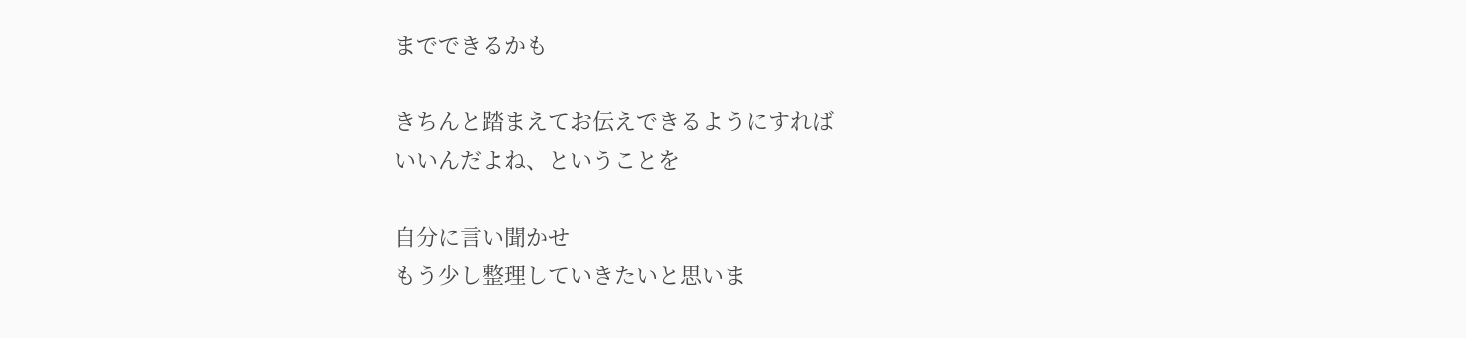までできるかも

きちんと踏まえてお伝えできるようにすれば
いいんだよね、ということを

自分に言い聞かせ
もう少し整理していきたいと思いま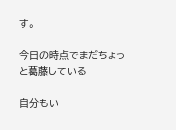す。

今日の時点でまだちょっと葛藤している

自分もい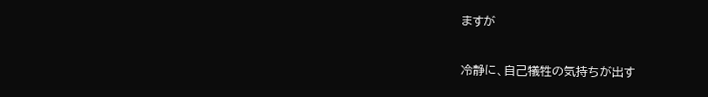ますが

冷静に、自己犠牲の気持ちが出す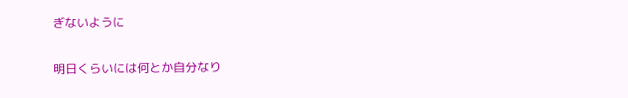ぎないように

明日くらいには何とか自分なり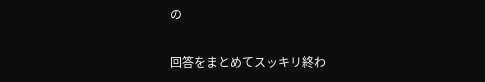の

回答をまとめてスッキリ終わ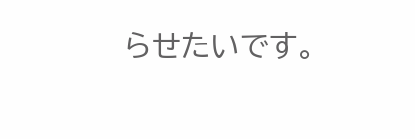らせたいです。